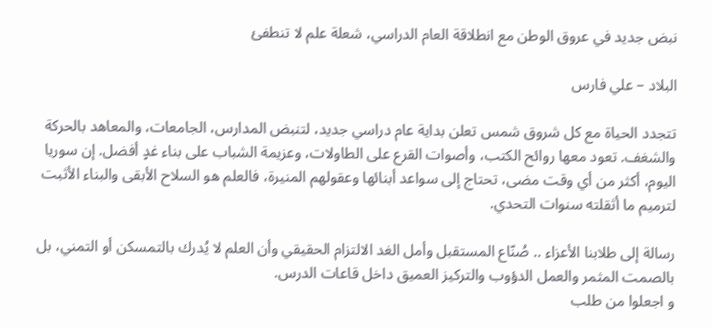نبض جديد في عروق الوطن مع انطلاقة العام الدراسي، شعلة علم لا تنطفئ

البلاد – علي فارس

تتجدد الحياة مع كل شروق شمس تعلن بداية عام دراسي جديد، لتنبض المدارس، الجامعات، والمعاهد بالحركة والشغف. تعود معها روائح الكتب، وأصوات القرع على الطاولات، وعزيمة الشباب على بناء غدٍ أفضل. إن سوريا اليوم، أكثر من أي وقت مضى، تحتاج إلى سواعد أبنائها وعقولهم المنيرة، فالعلم هو السلاح الأبقى والبناء الأثبت لترميم ما أثقلته سنوات التحدي.

رسالة إلى طلابنا الأعزاء .. صُنّاع المستقبل وأمل الغد الالتزام الحقيقي وأن العلم لا يُدرك بالتمسكن أو التمني، بل بالصمت المثمر والعمل الدؤوب والتركيز العميق داخل قاعات الدرس.
و اجعلوا من طلب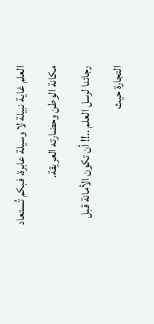العلم غاية نبيلة لا وسيلة عابرة، فبكم تُستعاد مكانة الوطن وحضارته العريقة.
رجائنا لرسل العلم ..!! أن تكون الأمانة قبل التجارة حيث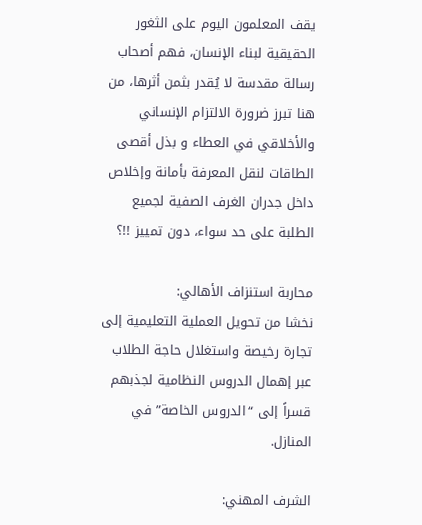يقف المعلمون اليوم على الثغور الحقيقية لبناء الإنسان، فهم أصحاب رسالة مقدسة لا يُقدر بثمن أثرها، من هنا تبرز ضرورة الالتزام الإنساني والأخلاقي في العطاء و بذل أقصى الطاقات لنقل المعرفة بأمانة وإخلاص داخل جدران الغرف الصفية لجميع الطلبة على حد سواء، دون تمييز !!؟

محاربة استنزاف الأهالي:
نخشا من تحويل العملية التعليمية إلى تجارة رخيصة واستغلال حاجة الطلاب عبر إهمال الدروس النظامية لجذبهم قسراً إلى “الدروس الخاصة” في المنازل.

الشرف المهني: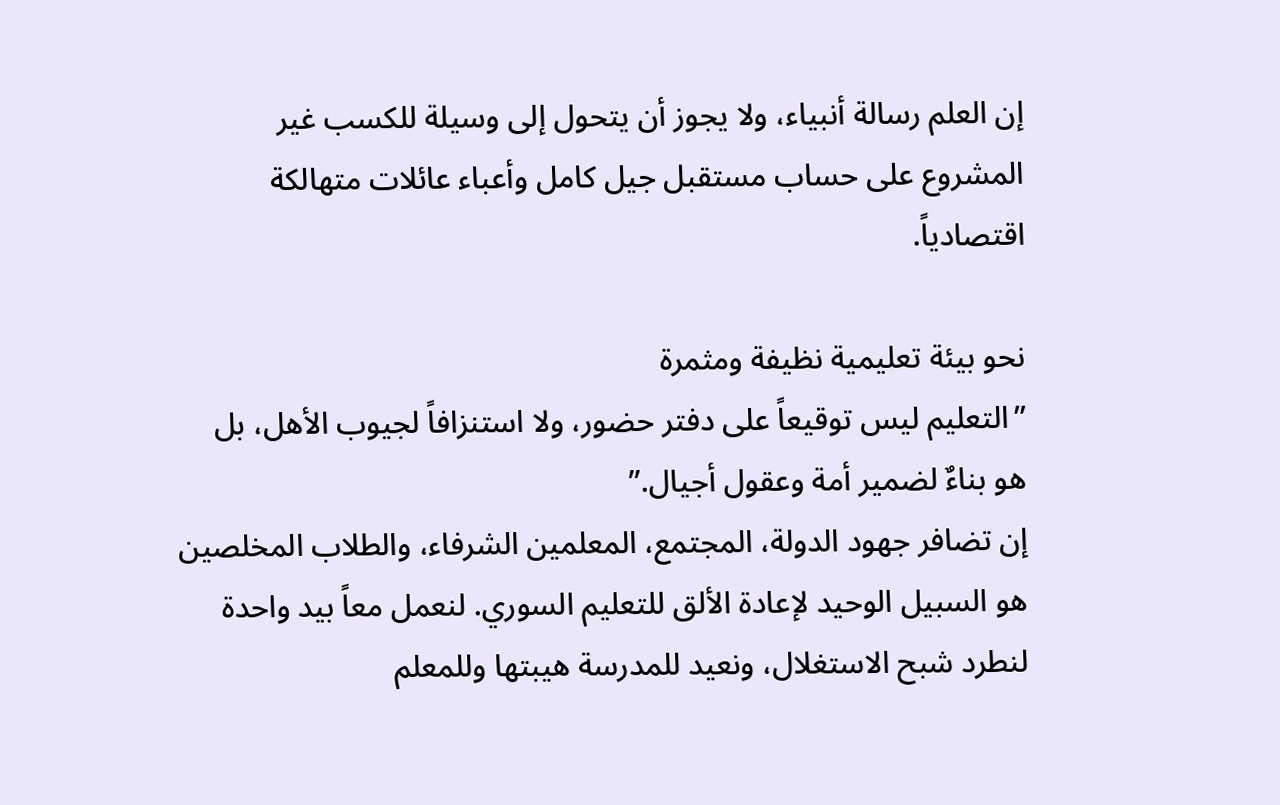إن العلم رسالة أنبياء، ولا يجوز أن يتحول إلى وسيلة للكسب غير المشروع على حساب مستقبل جيل كامل وأعباء عائلات متهالكة اقتصادياً.

نحو بيئة تعليمية نظيفة ومثمرة
”التعليم ليس توقيعاً على دفتر حضور، ولا استنزافاً لجيوب الأهل، بل هو بناءٌ لضمير أمة وعقول أجيال.”
إن تضافر جهود الدولة، المجتمع، المعلمين الشرفاء، والطلاب المخلصين هو السبيل الوحيد لإعادة الألق للتعليم السوري. لنعمل معاً بيد واحدة لنطرد شبح الاستغلال، ونعيد للمدرسة هيبتها وللمعلم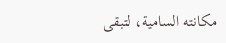مكانته السامية، لتبقى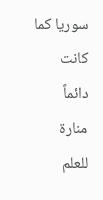سوريا كما كانت دائماً منارة للعلم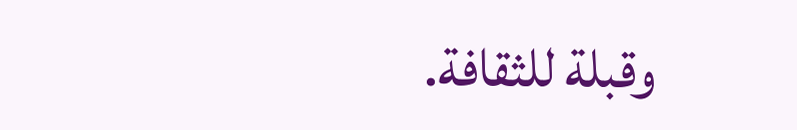وقبلة للثقافة.